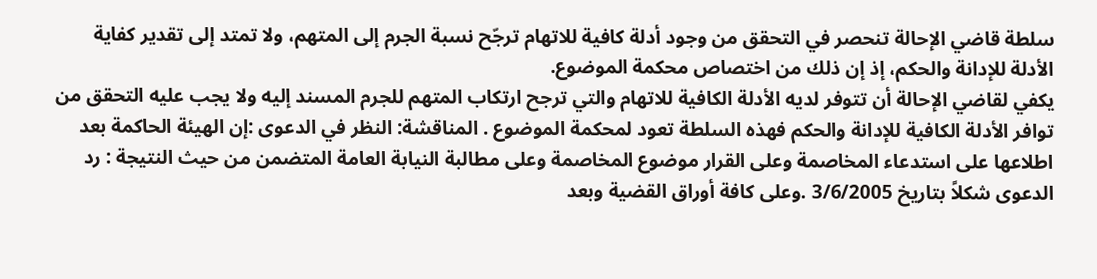سلطة قاضي الإحالة تنحصر في التحقق من وجود أدلة كافية للاتهام ترجّح نسبة الجرم إلى المتهم، ولا تمتد إلى تقدير كفاية الأدلة للإدانة والحكم، إذ إن ذلك من اختصاص محكمة الموضوع.
يكفي لقاضي الإحالة أن تتوفر لديه الأدلة الكافية للاتهام والتي ترجح ارتكاب المتهم للجرم المسند إليه ولا يجب عليه التحقق من توافر الأدلة الكافية للإدانة والحكم فهذه السلطة تعود لمحكمة الموضوع . المناقشة: النظر في الدعوى :إن الهيئة الحاكمة بعد اطلاعها على استدعاء المخاصمة وعلى القرار موضوع المخاصمة وعلى مطالبة النيابة العامة المتضمن من حيث النتيجة : رد الدعوى شكلاً بتاريخ 3/6/2005 .وعلى كافة أوراق القضية وبعد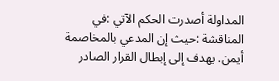المداولة أصدرت الحكم الآتي :في المناقشة :حيث إن المدعي بالمخاصمة أيمن. يهدف إلى إبطال القرار الصادر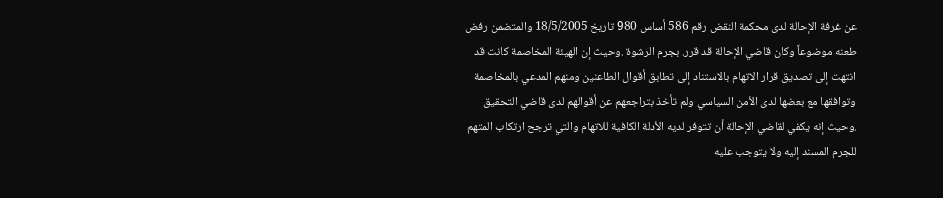عن غرفة الإحالة لدى محكمة النقض رقم 586 أساس 980 تاريخ 18/5/2005 والمتضمن رفض طعنه موضوعاً وكان قاضي الإحالة قد قرر. بجرم الرشوة .وحيث إن الهيئة المخاصمة كانت قد انتهت إلى تصديق قرار الاتهام بالاستناد إلى تطابق أقوال الطاعنين ومنهم المدعي بالمخاصمة وتوافقها مع بعضها لدى الأمن السياسي ولم تأخذ بتراجعهم عن أقوالهم لدى قاضي التحقيق .وحيث إنه يكفي لقاضي الإحالة أن تتوفر لديه الأدلة الكافية للاتهام والتي ترجح ارتكاب المتهم للجرم المسند إليه ولا يتوجب عليه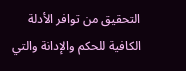التحقيق من توافر الأدلة الكافية للحكم والإدانة والتي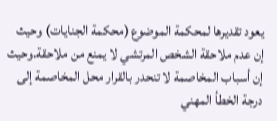يعود تقديرها لمحكمة الموضوع (محكمة الجنايات) وحيث إن عدم ملاحقة الشخص المرتشي لا يمنع من ملاحقة.وحيث إن أسباب المخاصمة لا تنحدر بالقرار محل المخاصمة إلى درجة الخطأ المهني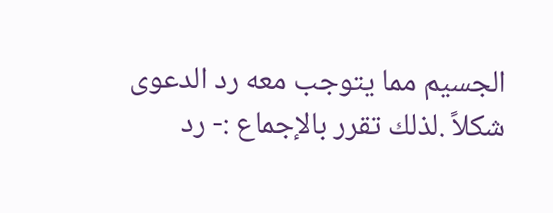الجسيم مما يتوجب معه رد الدعوى شكلاً .لذلك تقرر بالإجماع :- رد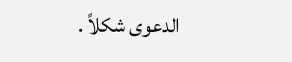الدعوى شكلاً .